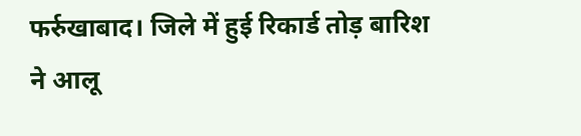फर्रुखाबाद। जिले में हुई रिकार्ड तोड़ बारिश ने आलू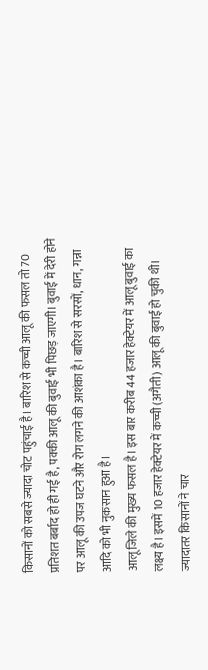किसानों को सबसे ज्यादा चोट पहुंचाई है। बारिश से कच्ची आलू की फसल तो 70 प्रतिशत बर्बाद हो ही गई है, पक्की आलू की बुवाई भी पिछड़ जाएगी। बुवाई में देरी होने पर आलू की उपज घटने और रोग लगने की आशंका है। बारिश से सरसों, धान, गन्ना आदि को भी नुकसान हुआ है।
आलू जिले की मुख्य फसल है। इस बार करीब 44 हजार हेक्टेयर में आलू बुवाई का लक्ष्य है। इसमें 10 हजार हेक्टेयर में कच्ची (अगैती) आलू की बुवाई हो चुकी थी। ज्यादातर किसानों ने चार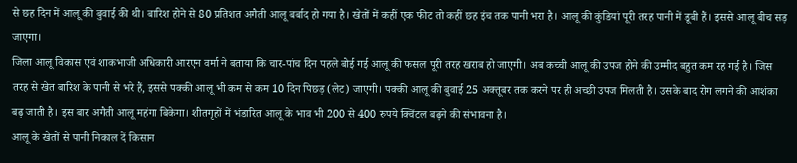से छह दिन में आलू की बुवाई की थी। बारिश होने से 80 प्रतिशत अगैती आलू बर्बाद हो गया है। खेतों में कहीं एक फीट तो कहीं छह इंच तक पानी भरा है। आलू की कुंडियां पूरी तरह पानी में डूबी हैं। इससे आलू बीच सड़ जाएगा।
जिला आलू विकास एवं शाकभाजी अधिकारी आरएन वर्मा ने बताया कि चार-पांच दिन पहले बोई गई आलू की फसल पूरी तरह खराब हो जाएगी। अब कच्ची आलू की उपज होने की उम्मीद बहुत कम रह गई है। जिस तरह से खेत बारिश के पानी से भरे हैं, इससे पक्की आलू भी कम से कम 10 दिन पिछड़ (लेट) जाएगी। पक्की आलू की बुवाई 25 अक्तूबर तक करने पर ही अच्छी उपज मिलती है। उसके बाद रोग लगने की आशंका बढ़ जाती है। इस बार अगैती आलू महंगा बिकेगा। शीतगृहों में भंडारित आलू के भाव भी 200 से 400 रुपये क्विंटल बढ़ने की संभावना है।
आलू के खेतों से पानी निकाल दें किसान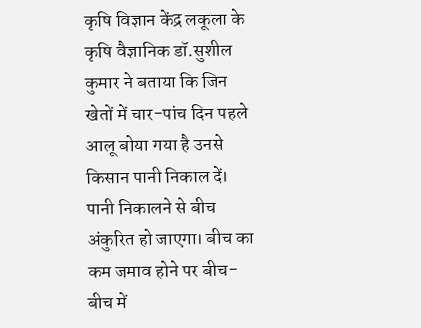कृषि विज्ञान केंद्र लकूला के कृषि वैज्ञानिक डॉ.सुशील कुमार ने बताया कि जिन खेतों में चार-पांच दिन पहले आलू बोया गया है उनसे किसान पानी निकाल दें। पानी निकालने से बीच अंकुरित हो जाएगा। बीच का कम जमाव होने पर बीच-बीच में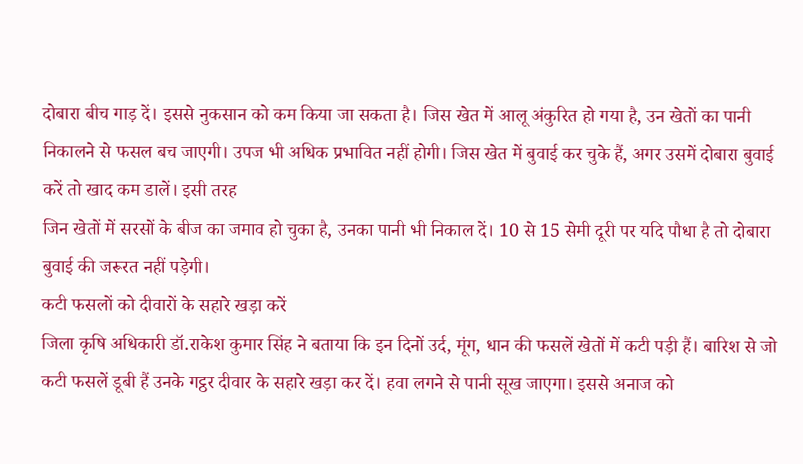दोबारा बीच गाड़ दें। इससे नुकसान को कम किया जा सकता है। जिस खेत में आलू अंकुरित हो गया है, उन खेतों का पानी निकालने से फसल बच जाएगी। उपज भी अधिक प्रभावित नहीं होगी। जिस खेत में बुवाई कर चुके हैं, अगर उसमें दोबारा बुवाई करें तो खाद कम डालें। इसी तरह
जिन खेतों में सरसों के बीज का जमाव हो चुका है, उनका पानी भी निकाल दें। 10 से 15 सेमी दूरी पर यदि पौधा है तो दोबारा बुवाई की जरूरत नहीं पड़ेगी।
कटी फसलों को दीवारों के सहारे खड़ा करें
जिला कृषि अधिकारी डॉ.राकेश कुमार सिंह ने बताया कि इन दिनों उर्द, मूंग, धान की फसलें खेतों में कटी पड़ी हैं। बारिश से जो कटी फसलें डूबी हैं उनके गट्ठर दीवार के सहारे खड़ा कर दें। हवा लगने से पानी सूख जाएगा। इससे अनाज को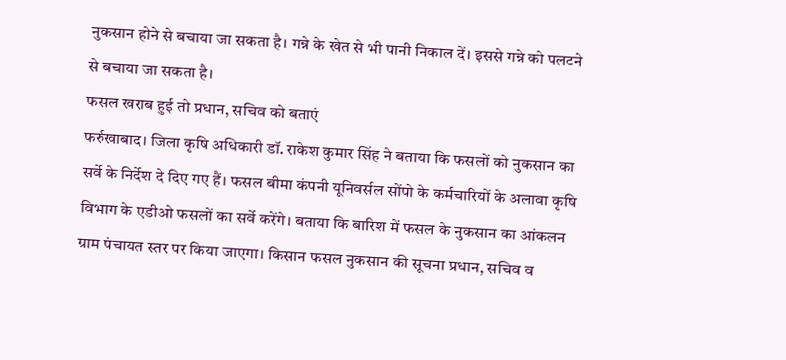नुकसान होने से बचाया जा सकता है। गन्ने के खेत से भी पानी निकाल दें। इससे गन्ने को पलटने से बचाया जा सकता है।
फसल खराब हुई तो प्रधान, सचिव को बताएं
फर्रुखाबाद। जिला कृषि अधिकारी डॉ. राकेश कुमार सिंह ने बताया कि फसलों को नुकसान का सर्वे के निर्देश दे दिए गए हैं। फसल बीमा कंपनी यूनिवर्सल सोंपो के कर्मचारियों के अलावा कृषि विभाग के एडीओ फसलों का सर्वे करेंगे। बताया कि बारिश में फसल के नुकसान का आंकलन ग्राम पंचायत स्तर पर किया जाएगा। किसान फसल नुकसान की सूचना प्रधान, सचिव व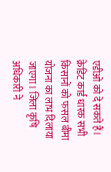एडीओ को दे सकते हैं। क्रेडिट कार्ड धारक सभी किसानों को फसल बीमा योजना का लाभ दिलाया जाएगा। जिला कृषि अधिकारी ने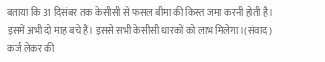बताया कि 31 दिसंबर तक केसीसी से फसल बीमा की किस्त जमा करनी होती है। इसमें अभी दो माह बचे हैं। इससे सभी केसीसी धारकों को लाभ मिलेगा।(संवाद)
कर्ज लेकर की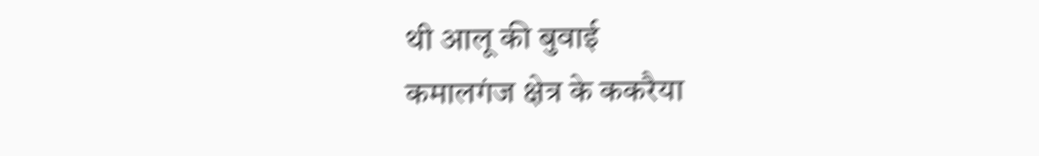थी आलू की बुवाई
कमालगंज क्षेत्र के ककरैया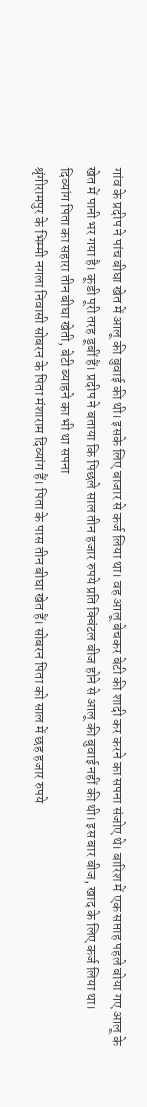गांव के प्रदीप ने पांच बीघा खेत में आलू की बुवाई की थी। इसके लिए बाजार से कर्ज लिया था। वह आलू बेचकर बेटी की शादी कर करने का सपना संजोए थे। बारिश में एक सप्ताह पहले बोया गए आलू के खेत में पानी भर गया है। कूडी पूरी तरह डूबीं हैं। प्रदीप ने बताया कि पिछले साल तीन हजार रुपये प्रति क्विंटल बीज होने से आलू की बुवाई नहीं की थी। इस बार बीज, खाद के लिए कर्ज लिया था।
दिव्यांग पिता का सहारा तीन बीघा खेती, बेटी ब्याहने का भी था सपना
श्रृंगीरामपुर के भिम्मी नगला निवासी सोबरन के पिता मंशाराम दिव्यांग हैं। पिता के पास तीन बीघा खेत हैं। सोबरन पिता को साल में छह हजार रुपये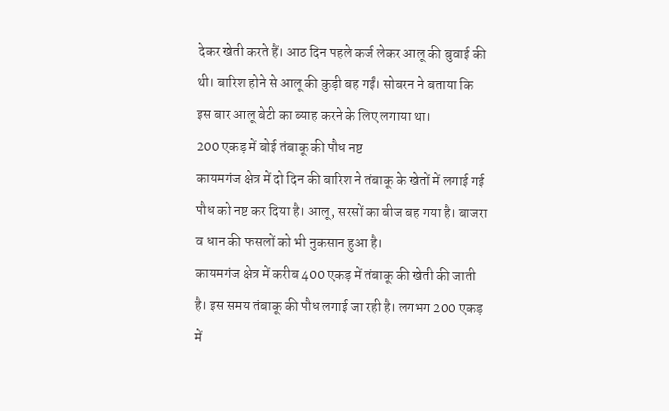देकर खेती करते हैं। आठ दिन पहले कर्ज लेकर आलू की बुवाई की थी। बारिश होने से आलू की कुड़ी बह गईं। सोबरन ने बताया कि इस बार आलू बेटी का ब्याह करने के लिए लगाया था।
200 एकड़ में बोई तंबाकू की पौध नष्ट
कायमगंज क्षेत्र में दो दिन की बारिश ने तंबाकू के खेतों में लगाई गई पौध को नष्ट कर दिया है। आलू, सरसों का बीज बह गया है। बाजरा व धान की फसलों को भी नुकसान हुआ है।
कायमगंज क्षेत्र में करीब 400 एकड़ में तंबाकू की खेती की जाती है। इस समय तंबाकू की पौध लगाई जा रही है। लगभग 200 एकड़ में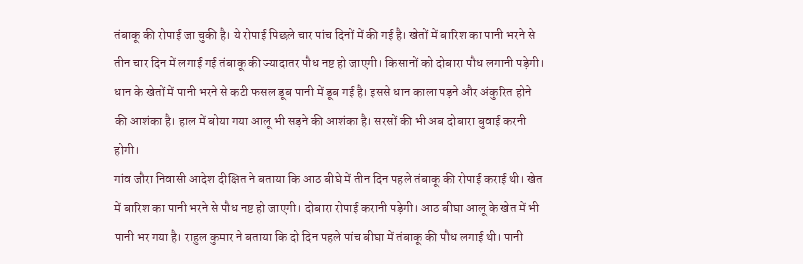तंबाकू की रोपाई जा चुकी है। ये रोपाई पिछले चार पांच दिनों में की गई है। खेतों में बारिश का पानी भरने से तीन चार दिन में लगाई गई तंबाकू की ज्यादातर पौध नष्ट हो जाएगी। किसानों को दोबारा पौध लगानी पड़ेगी।
धान के खेतों में पानी भरने से कटी फसल डूब पानी में डूब गई है। इससे धान काला पड़ने और अंकुरित होने की आशंका है। हाल में बोया गया आलू भी सड़ने की आशंका है। सरसों की भी अब दोबारा बुवाई करनी होगी।
गांव जौरा निवासी आदेश दीक्षित ने बताया कि आठ बीघे में तीन दिन पहले तंबाकू की रोपाई कराई थी। खेत में बारिश का पानी भरने से पौध नष्ट हो जाएगी। दोबारा रोपाई करानी पड़ेगी। आठ बीघा आलू के खेत में भी पानी भर गया है। राहुल कुमार ने बताया कि दो दिन पहले पांच बीघा में तंबाकू की पौध लगाई थी। पानी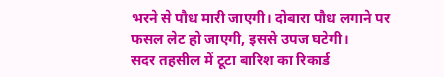भरने से पौध मारी जाएगी। दोबारा पौध लगाने पर फसल लेट हो जाएगी, इससे उपज घटेगी।
सदर तहसील में टूटा बारिश का रिकार्ड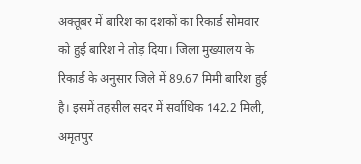अक्तूबर में बारिश का दशकों का रिकार्ड सोमवार को हुई बारिश ने तोड़ दिया। जिला मुख्यालय के रिकार्ड के अनुसार जिले में 89.67 मिमी बारिश हुई है। इसमें तहसील सदर में सर्वाधिक 142.2 मिली, अमृतपुर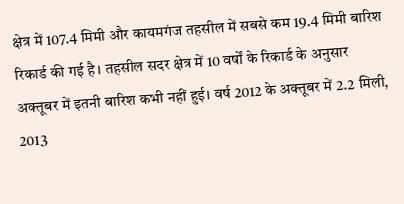क्षेत्र में 107.4 मिमी और कायमगंज तहसील में सबसे कम 19.4 मिमी बारिश रिकार्ड की गई है। तहसील सदर क्षेत्र में 10 वर्षों के रिकार्ड के अनुसार अक्तूबर में इतनी बारिश कभी नहीं हुई। वर्ष 2012 के अक्तूबर में 2.2 मिली, 2013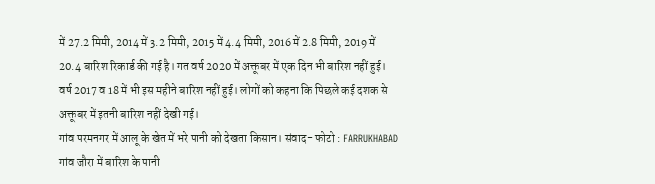में 27.2 मिमी, 2014 में 3.2 मिमी, 2015 में 4.4 मिमी, 2016 में 2.8 मिमी, 2019 में 20.4 बारिश रिकार्ड की गई है। गत वर्ष 2020 में अक्तूबर में एक दिन भी बारिश नहीं हुई। वर्ष 2017 व 18 में भी इस महीने बारिश नहीं हुई। लोगों को कहना कि पिछले कई दशक से अक्तूबर में इतनी बारिश नहीं देखी गई।
गांव परमनगर में आलू के खेत में भरे पानी को देखता किसान। संवाद- फोटो : FARRUKHABAD
गांव जौरा में बारिश के पानी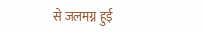से जलमग्न हुई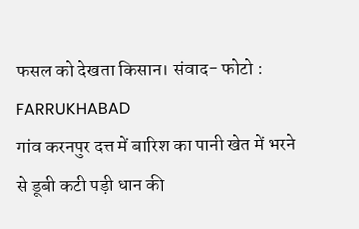फसल को देखता किसान। संवाद- फोटो : FARRUKHABAD
गांव करनपुर दत्त में बारिश का पानी खेत में भरने से डूबी कटी पड़ी धान की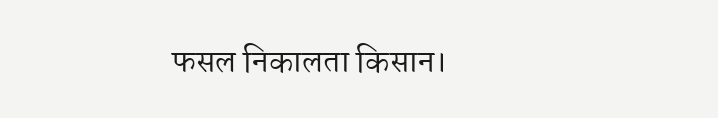फसल निकालता किसान।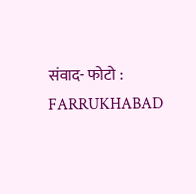संवाद- फोटो : FARRUKHABAD